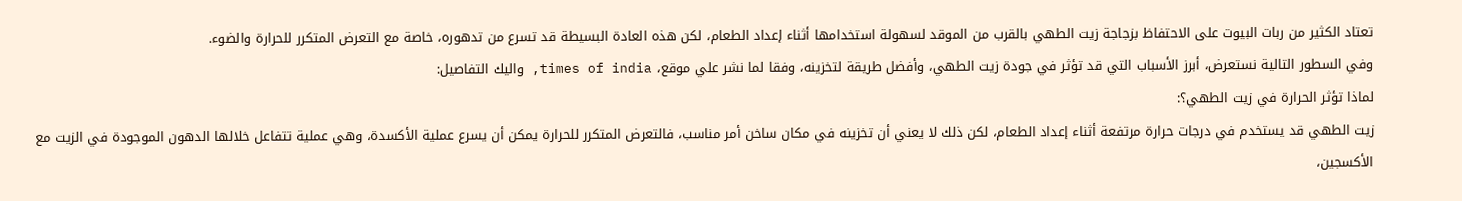تعتاد الكثير من ربات البيوت على الاحتفاظ بزجاجة زيت الطهي بالقرب من الموقد لسهولة استخدامها أثناء إعداد الطعام، لكن هذه العادة البسيطة قد تسرع من تدهوره، خاصة مع التعرض المتكرر للحرارة والضوء.
وفي السطور التالية نستعرض، أبرز الأسباب التي قد تؤثر في جودة زيت الطهي، وأفضل طريقة لتخزينه، وفقا لما نشر علي موقع، times of india, واليك التفاصيل:
لماذا تؤثر الحرارة في زيت الطهي؟:
زيت الطهي قد يستخدم في درجات حرارة مرتفعة أثناء إعداد الطعام، لكن ذلك لا يعني أن تخزينه في مكان ساخن أمر مناسب، فالتعرض المتكرر للحرارة يمكن أن يسرع عملية الأكسدة، وهي عملية تتفاعل خلالها الدهون الموجودة في الزيت مع الأكسجين،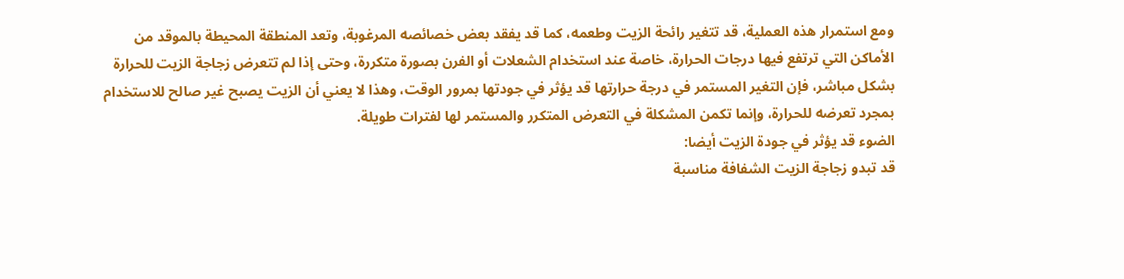ومع استمرار هذه العملية، قد تتغير رائحة الزيت وطعمه، كما قد يفقد بعض خصائصه المرغوبة، وتعد المنطقة المحيطة بالموقد من الأماكن التي ترتفع فيها درجات الحرارة، خاصة عند استخدام الشعلات أو الفرن بصورة متكررة، وحتى إذا لم تتعرض زجاجة الزيت للحرارة بشكل مباشر، فإن التغير المستمر في درجة حرارتها قد يؤثر في جودتها بمرور الوقت، وهذا لا يعني أن الزيت يصبح غير صالح للاستخدام بمجرد تعرضه للحرارة، وإنما تكمن المشكلة في التعرض المتكرر والمستمر لها لفترات طويلة.
الضوء قد يؤثر في جودة الزيت أيضا:
قد تبدو زجاجة الزيت الشفافة مناسبة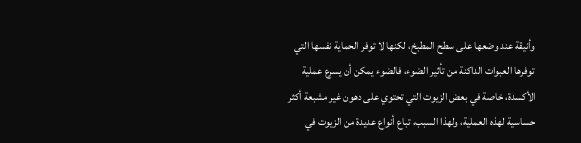وأنيقة عند وضعها على سطح المطبخ، لكنها لا توفر الحماية نفسها التي توفرها العبوات الداكنة من تأثير الضوء، فالضوء يمكن أن يسرع عملية الأكسدة، خاصة في بعض الزيوت التي تحتوي على دهون غير مشبعة أكثر حساسية لهذه العملية، ولهذا السبب، تباع أنواع عديدة من الزيوت في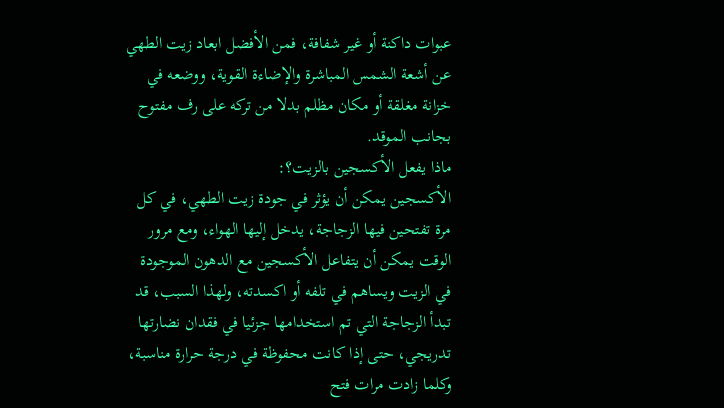عبوات داكنة أو غير شفافة، فمن الأفضل ابعاد زيت الطهي عن أشعة الشمس المباشرة والإضاءة القوية، ووضعه في خزانة مغلقة أو مكان مظلم بدلا من تركه على رف مفتوح بجانب الموقد.
ماذا يفعل الأكسجين بالزيت؟:
الأكسجين يمكن أن يؤثر في جودة زيت الطهي، في كل مرة تفتحين فيها الزجاجة، يدخل إليها الهواء، ومع مرور الوقت يمكن أن يتفاعل الأكسجين مع الدهون الموجودة في الزيت ويساهم في تلفه أو اكسدته، ولهذا السبب، قد تبدأ الزجاجة التي تم استخدامها جزئيا في فقدان نضارتها تدريجي، حتى إذا كانت محفوظة في درجة حرارة مناسبة، وكلما زادت مرات فتح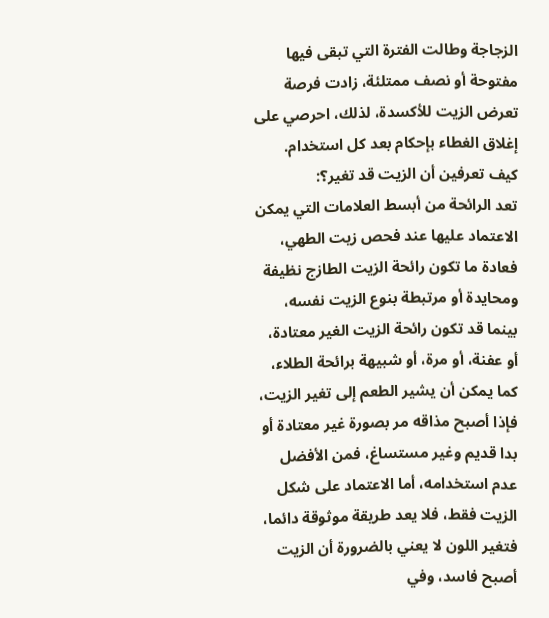الزجاجة وطالت الفترة التي تبقى فيها مفتوحة أو نصف ممتلئة، زادت فرصة تعرض الزيت للأكسدة، لذلك، احرصي على إغلاق الغطاء بإحكام بعد كل استخدام.
كيف تعرفين أن الزيت قد تغير؟:
تعد الرائحة من أبسط العلامات التي يمكن الاعتماد عليها عند فحص زيت الطهي، فعادة ما تكون رائحة الزيت الطازج نظيفة ومحايدة أو مرتبطة بنوع الزيت نفسه، بينما قد تكون رائحة الزيت الغير معتادة، أو عفنة، أو مرة، أو شبيهة برائحة الطلاء، كما يمكن أن يشير الطعم إلى تغير الزيت، فإذا أصبح مذاقه مر بصورة غير معتادة أو بدا قديم وغير مستساغ، فمن الأفضل عدم استخدامه، أما الاعتماد على شكل الزيت فقط، فلا يعد طريقة موثوقة دائما، فتغير اللون لا يعني بالضرورة أن الزيت أصبح فاسد، وفي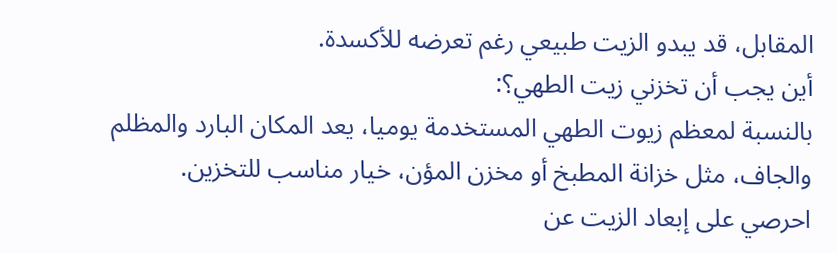المقابل، قد يبدو الزيت طبيعي رغم تعرضه للأكسدة.
أين يجب أن تخزني زيت الطهي؟:
بالنسبة لمعظم زيوت الطهي المستخدمة يوميا، يعد المكان البارد والمظلم والجاف، مثل خزانة المطبخ أو مخزن المؤن، خيار مناسب للتخزين.
احرصي على إبعاد الزيت عن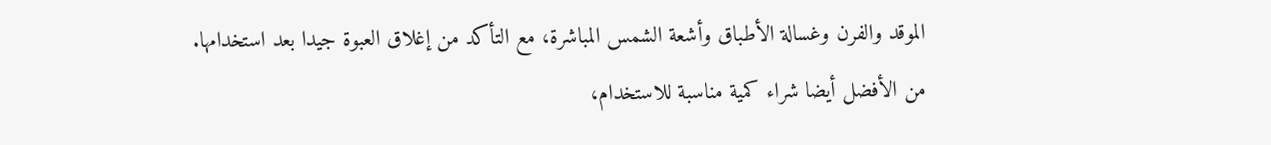الموقد والفرن وغسالة الأطباق وأشعة الشمس المباشرة، مع التأكد من إغلاق العبوة جيدا بعد استخدامها.
من الأفضل أيضا شراء كمية مناسبة للاستخدام،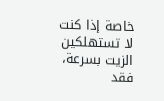خاصة إذا كنت لا تستهلكين الزيت بسرعة، فقد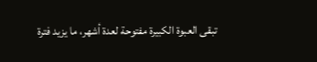تبقى العبوة الكبيرة مفتوحة لعدة أشهر، ما يزيد فترة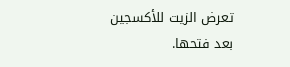تعرض الزيت للأكسجين بعد فتحها.